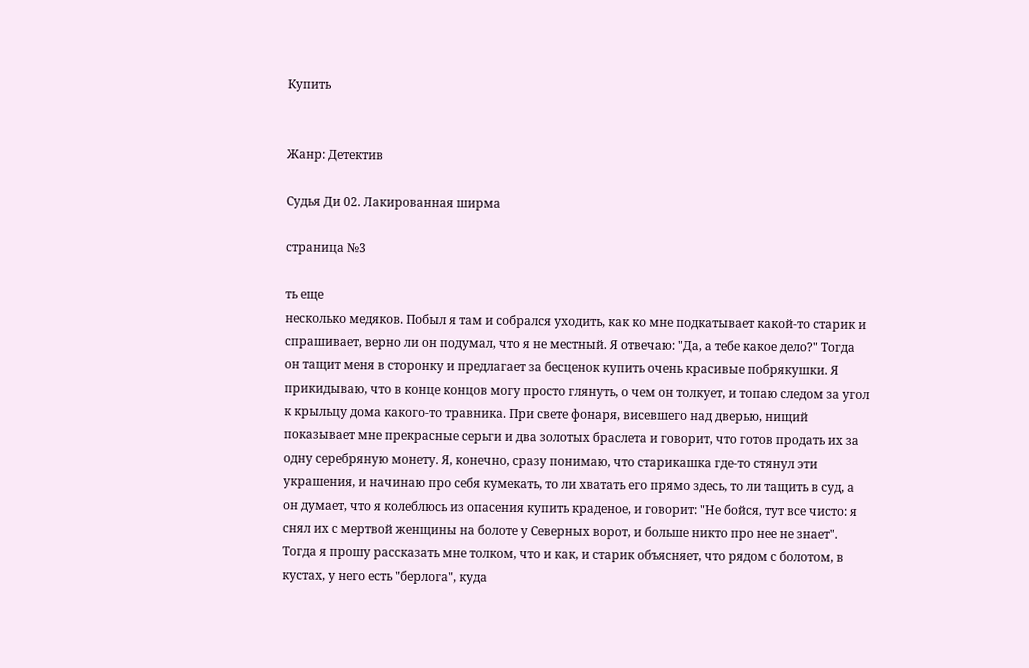Купить


Жанр: Детектив

Судья Ди 02. Лакированная ширма

страница №3

ть еще
несколько медяков. Побыл я там и собрался уходить, как ко мне подкатывает какой-то старик и
спрашивает, верно ли он подумал, что я не местный. Я отвечаю: "Да, а тебе какое дело?" Тогда
он тащит меня в сторонку и предлагает за бесценок купить очень красивые побрякушки. Я
прикидываю, что в конце концов могу просто глянуть, о чем он толкует, и топаю следом за угол
к крыльцу дома какого-то травника. При свете фонаря, висевшего над дверью, нищий
показывает мне прекрасные серьги и два золотых браслета и говорит, что готов продать их за
одну серебряную монету. Я, конечно, сразу понимаю, что старикашка где-то стянул эти
украшения, и начинаю про себя кумекать, то ли хватать его прямо здесь, то ли тащить в суд, а
он думает, что я колеблюсь из опасения купить краденое, и говорит: "Не бойся, тут все чисто: я
снял их с мертвой женщины на болоте у Северных ворот, и больше никто про нее не знает".
Тогда я прошу рассказать мне толком, что и как, и старик объясняет, что рядом с болотом, в
кустах, у него есть "берлога", куда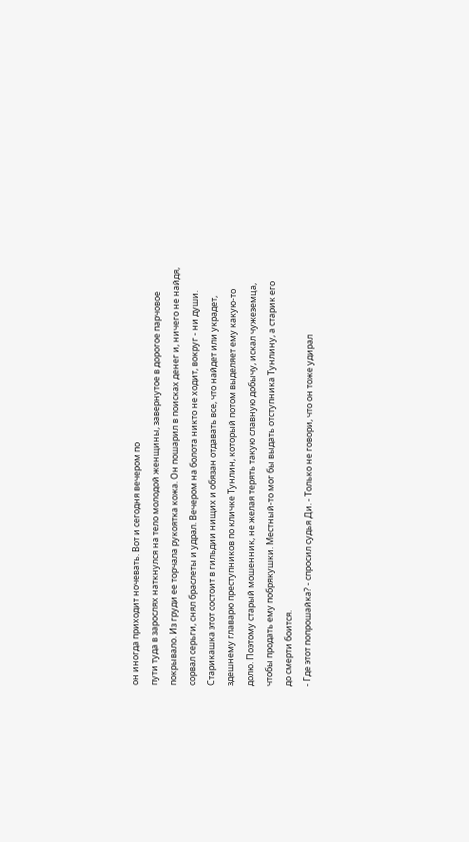он иногда приходит ночевать. Вот и сегодня вечером по
пути туда в зарослях наткнулся на тело молодой женщины, завернутое в дорогое парчовое
покрывало. Из груди ее торчала рукоятка кожа. Он пошарил в поисках денег и, ничего не найдя,
сорвал серьги, снял браслеты и удрал. Вечером на болота никто не ходит, вокруг - ни души.
Старикашка этот состоит в гильдии нищих и обязан отдавать все, что найдет или украдет,
здешнему главарю преступников по кличке Тунлин, который потом выделяет ему какую-то
долю. Поэтому старый мошенник, не желая терять такую славную добычу, искал чужеземца,
чтобы продать ему побрякушки. Местный-то мог бы выдать отступника Тунлину, а старик его
до смерти боится.
- Где этот попрошайка? - спросил судья Ди. - Только не говори, что он тоже удирал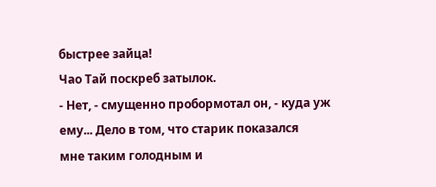быстрее зайца!
Чао Тай поскреб затылок.
- Нет, - смущенно пробормотал он, - куда уж ему... Дело в том, что старик показался
мне таким голодным и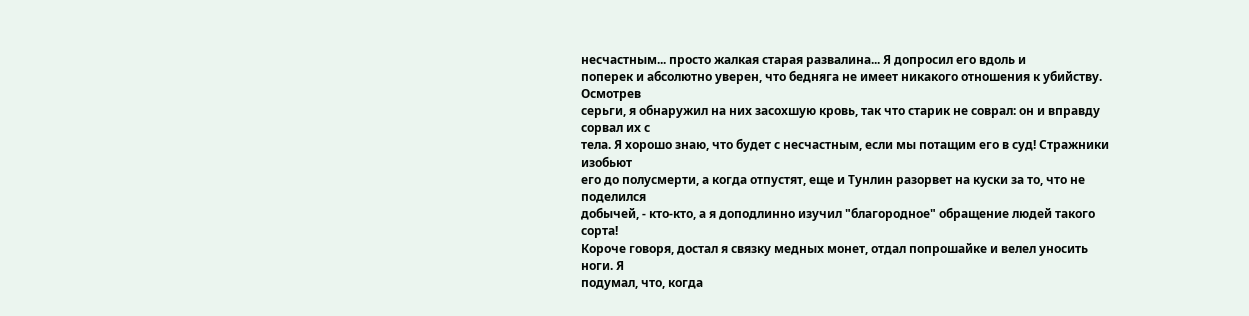несчастным... просто жалкая старая развалина... Я допросил его вдоль и
поперек и абсолютно уверен, что бедняга не имеет никакого отношения к убийству. Осмотрев
серьги, я обнаружил на них засохшую кровь, так что старик не соврал: он и вправду сорвал их с
тела. Я хорошо знаю, что будет с несчастным, если мы потащим его в суд! Стражники изобьют
его до полусмерти, а когда отпустят, еще и Тунлин разорвет на куски за то, что не поделился
добычей, - кто-кто, а я доподлинно изучил "благородное" обращение людей такого сорта!
Короче говоря, достал я связку медных монет, отдал попрошайке и велел уносить ноги. Я
подумал, что, когда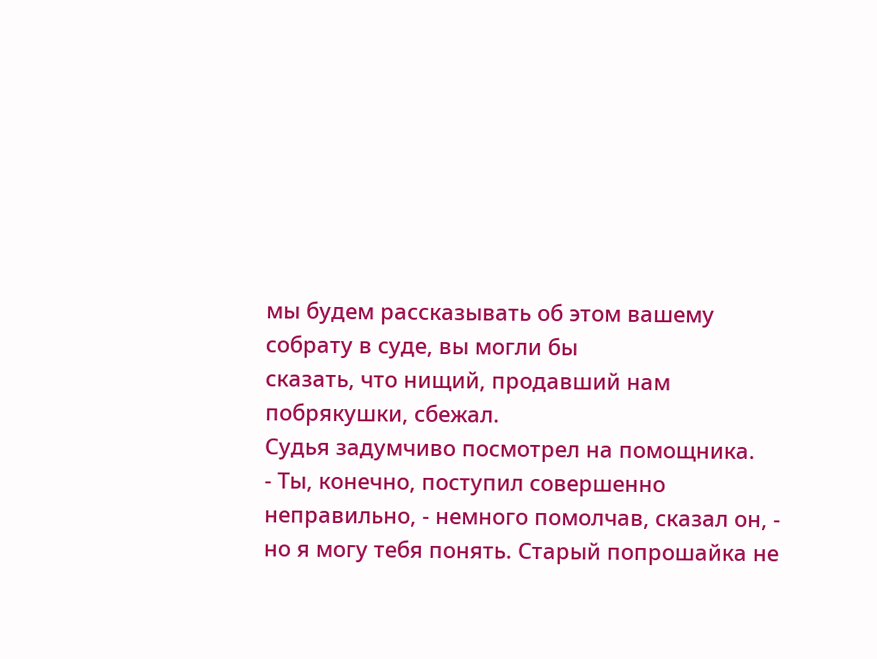мы будем рассказывать об этом вашему собрату в суде, вы могли бы
сказать, что нищий, продавший нам побрякушки, сбежал.
Судья задумчиво посмотрел на помощника.
- Ты, конечно, поступил совершенно неправильно, - немного помолчав, сказал он, -
но я могу тебя понять. Старый попрошайка не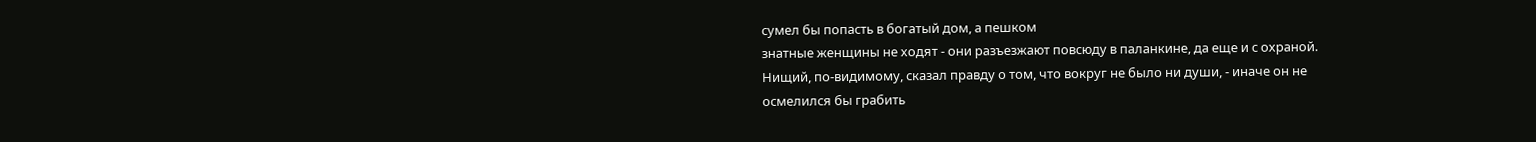сумел бы попасть в богатый дом, а пешком
знатные женщины не ходят - они разъезжают повсюду в паланкине, да еще и с охраной.
Нищий, по-видимому, сказал правду о том, что вокруг не было ни души, - иначе он не
осмелился бы грабить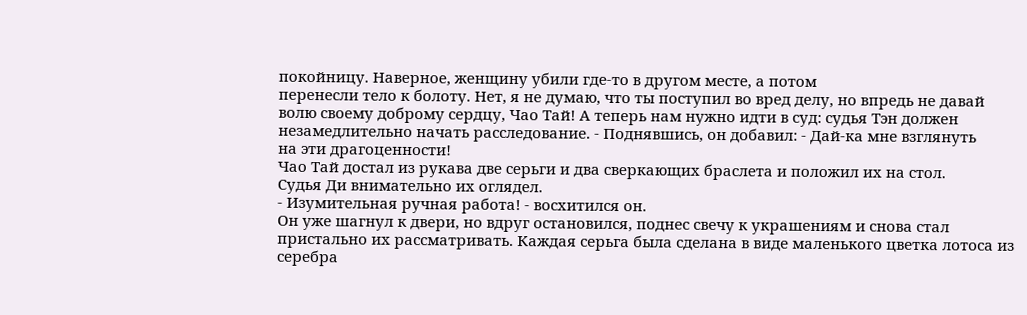покойницу. Наверное, женщину убили где-то в другом месте, а потом
перенесли тело к болоту. Нет, я не думаю, что ты поступил во вред делу, но впредь не давай
волю своему доброму сердцу, Чао Тай! А теперь нам нужно идти в суд: судья Тэн должен
незамедлительно начать расследование. - Поднявшись, он добавил: - Дай-ка мне взглянуть
на эти драгоценности!
Чао Тай достал из рукава две серьги и два сверкающих браслета и положил их на стол.
Судья Ди внимательно их оглядел.
- Изумительная ручная работа! - восхитился он.
Он уже шагнул к двери, но вдруг остановился, поднес свечу к украшениям и снова стал
пристально их рассматривать. Каждая серьга была сделана в виде маленького цветка лотоса из
серебра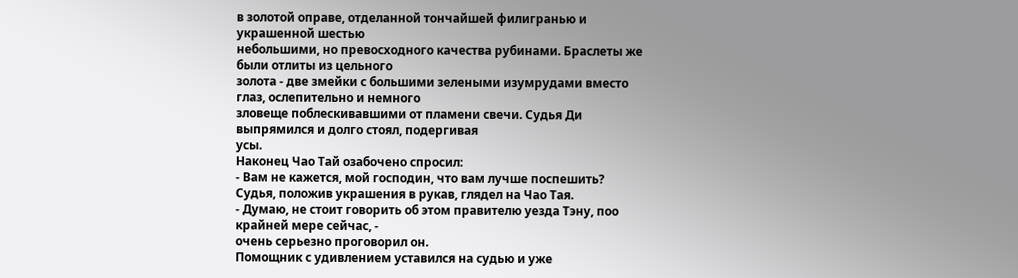в золотой оправе, отделанной тончайшей филигранью и украшенной шестью
небольшими, но превосходного качества рубинами. Браслеты же были отлиты из цельного
золота - две змейки с большими зелеными изумрудами вместо глаз, ослепительно и немного
зловеще поблескивавшими от пламени свечи. Судья Ди выпрямился и долго стоял, подергивая
усы.
Наконец Чао Тай озабочено спросил:
- Вам не кажется, мой господин, что вам лучше поспешить?
Судья, положив украшения в рукав, глядел на Чао Тая.
- Думаю, не стоит говорить об этом правителю уезда Тэну, поo крайней мере сейчас, -
очень серьезно проговорил он.
Помощник с удивлением уставился на судью и уже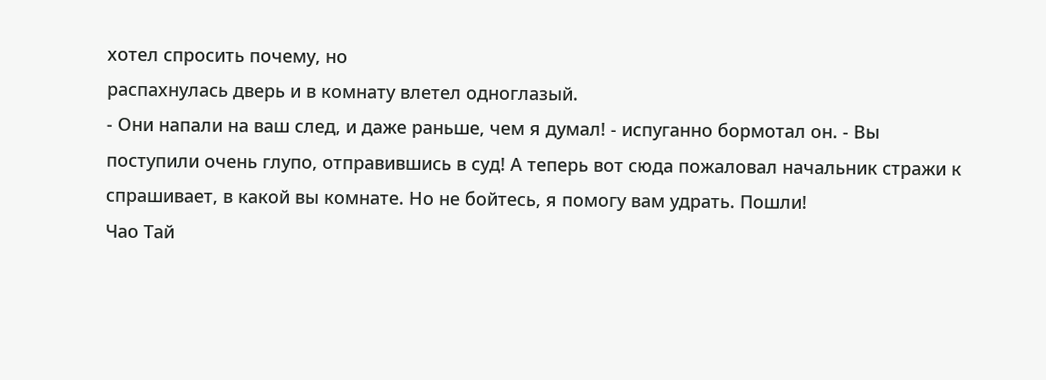хотел спросить почему, но
распахнулась дверь и в комнату влетел одноглазый.
- Они напали на ваш след, и даже раньше, чем я думал! - испуганно бормотал он. - Вы
поступили очень глупо, отправившись в суд! А теперь вот сюда пожаловал начальник стражи к
спрашивает, в какой вы комнате. Но не бойтесь, я помогу вам удрать. Пошли!
Чао Тай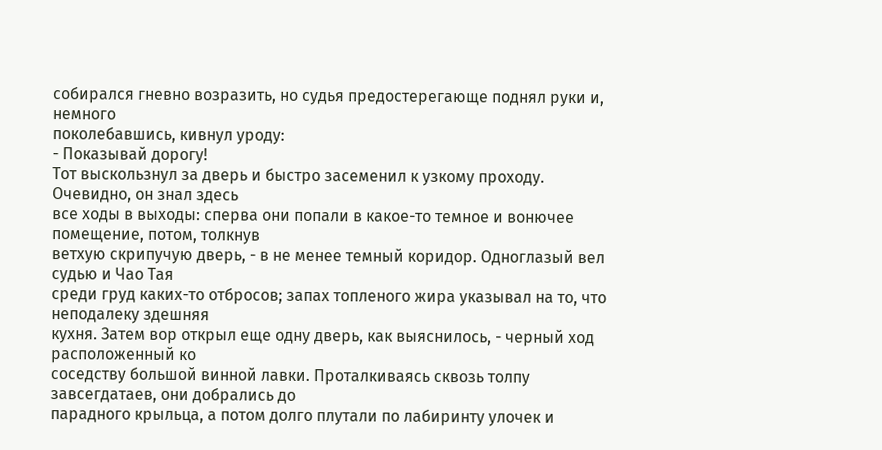собирался гневно возразить, но судья предостерегающе поднял руки и, немного
поколебавшись, кивнул уроду:
- Показывай дорогу!
Тот выскользнул за дверь и быстро засеменил к узкому проходу. Очевидно, он знал здесь
все ходы в выходы: сперва они попали в какое-то темное и вонючее помещение, потом, толкнув
ветхую скрипучую дверь, - в не менее темный коридор. Одноглазый вел судью и Чао Тая
среди груд каких-то отбросов; запах топленого жира указывал на то, что неподалеку здешняя
кухня. Затем вор открыл еще одну дверь, как выяснилось, - черный ход расположенный ко
соседству большой винной лавки. Проталкиваясь сквозь толпу завсегдатаев, они добрались до
парадного крыльца, а потом долго плутали по лабиринту улочек и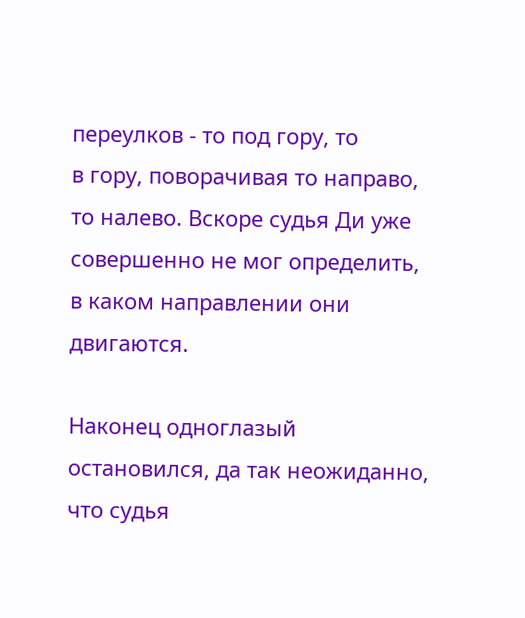переулков - то под гору, то
в гору, поворачивая то направо, то налево. Вскоре судья Ди уже совершенно не мог определить,
в каком направлении они двигаются.

Наконец одноглазый остановился, да так неожиданно, что судья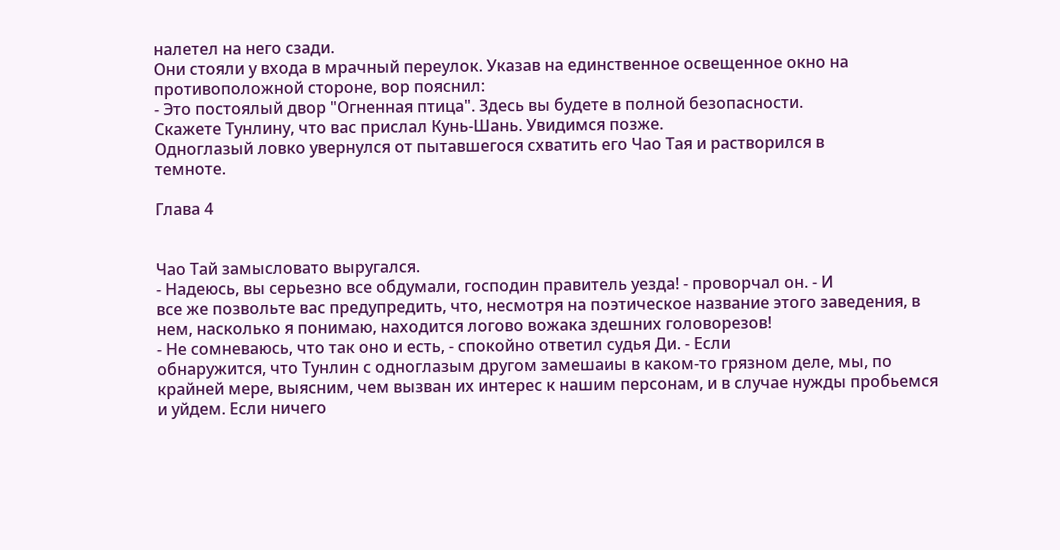налетел на него сзади.
Они стояли у входа в мрачный переулок. Указав на единственное освещенное окно на
противоположной стороне, вор пояснил:
- Это постоялый двор "Огненная птица". Здесь вы будете в полной безопасности.
Скажете Тунлину, что вас прислал Кунь-Шань. Увидимся позже.
Одноглазый ловко увернулся от пытавшегося схватить его Чао Тая и растворился в
темноте.

Глава 4


Чао Тай замысловато выругался.
- Надеюсь, вы серьезно все обдумали, господин правитель уезда! - проворчал он. - И
все же позвольте вас предупредить, что, несмотря на поэтическое название этого заведения, в
нем, насколько я понимаю, находится логово вожака здешних головорезов!
- Не сомневаюсь, что так оно и есть, - спокойно ответил судья Ди. - Если
обнаружится, что Тунлин с одноглазым другом замешаиы в каком-то грязном деле, мы, по
крайней мере, выясним, чем вызван их интерес к нашим персонам, и в случае нужды пробьемся
и уйдем. Если ничего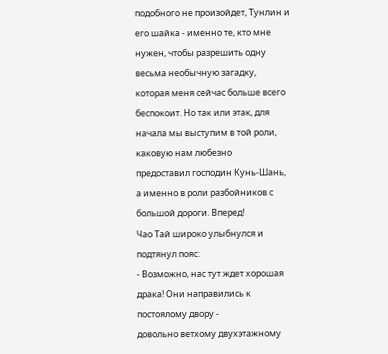подобного не произойдет, Тунлин и его шайка - именно те, кто мне
нужен, чтобы разрешить одну весьма необычную загадку, которая меня сейчас больше всего
беспокоит. Но так или этак, для начала мы выступим в той роли, каковую нам любезно
предоставил господин Кунь-Шань, а именно в роли разбойников с большой дороги. Вперед!
Чао Тай широко улыбнулся и подтянул пояс:
- Возможно, нас тут ждет хорошая драка! Они направились к постоялому двору -
довольно ветхому двухэтажному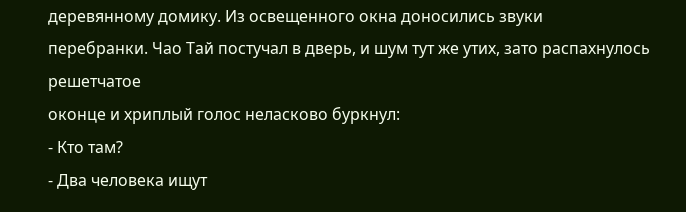деревянному домику. Из освещенного окна доносились звуки
перебранки. Чао Тай постучал в дверь, и шум тут же утих, зато распахнулось решетчатое
оконце и хриплый голос неласково буркнул:
- Кто там?
- Два человека ищут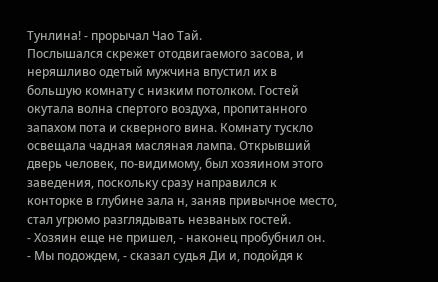Тунлина! - прорычал Чао Тай.
Послышался скрежет отодвигаемого засова, и неряшливо одетый мужчина впустил их в
большую комнату с низким потолком. Гостей окутала волна спертого воздуха, пропитанного
запахом пота и скверного вина. Комнату тускло освещала чадная масляная лампа. Открывший
дверь человек, по-видимому, был хозяином этого заведения, поскольку сразу направился к
конторке в глубине зала н, заняв привычное место, стал угрюмо разглядывать незваных гостей.
- Хозяин еще не пришел, - наконец пробубнил он.
- Мы подождем, - сказал судья Ди и, подойдя к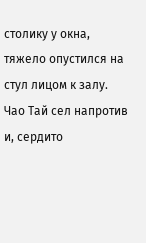столику у окна, тяжело опустился на
стул лицом к залу.
Чао Тай сел напротив и, сердито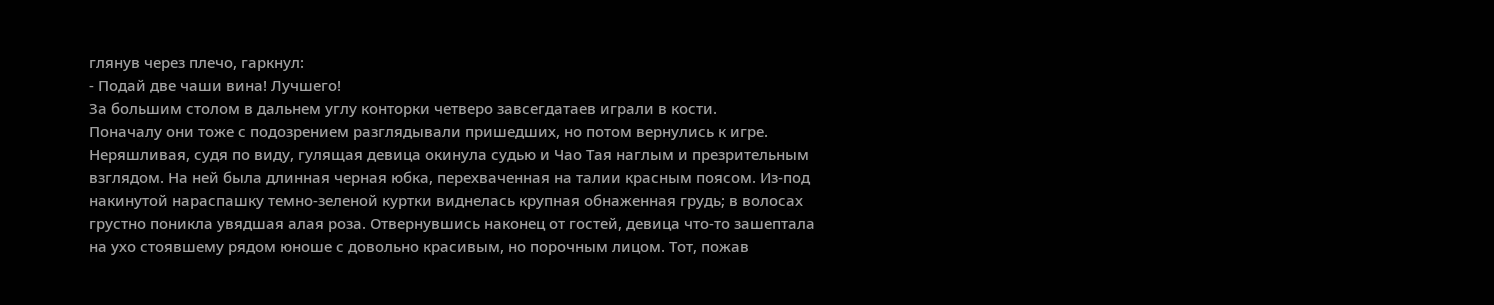глянув через плечо, гаркнул:
- Подай две чаши вина! Лучшего!
За большим столом в дальнем углу конторки четверо завсегдатаев играли в кости.
Поначалу они тоже с подозрением разглядывали пришедших, но потом вернулись к игре.
Неряшливая, судя по виду, гулящая девица окинула судью и Чао Тая наглым и презрительным
взглядом. На ней была длинная черная юбка, перехваченная на талии красным поясом. Из-под
накинутой нараспашку темно-зеленой куртки виднелась крупная обнаженная грудь; в волосах
грустно поникла увядшая алая роза. Отвернувшись наконец от гостей, девица что-то зашептала
на ухо стоявшему рядом юноше с довольно красивым, но порочным лицом. Тот, пожав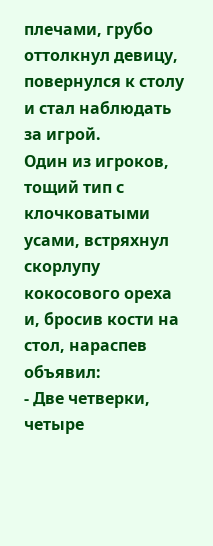плечами, грубо оттолкнул девицу, повернулся к столу и стал наблюдать за игрой.
Один из игроков, тощий тип с клочковатыми усами, встряхнул скорлупу кокосового ореха
и, бросив кости на стол, нараспев объявил:
- Две четверки, четыре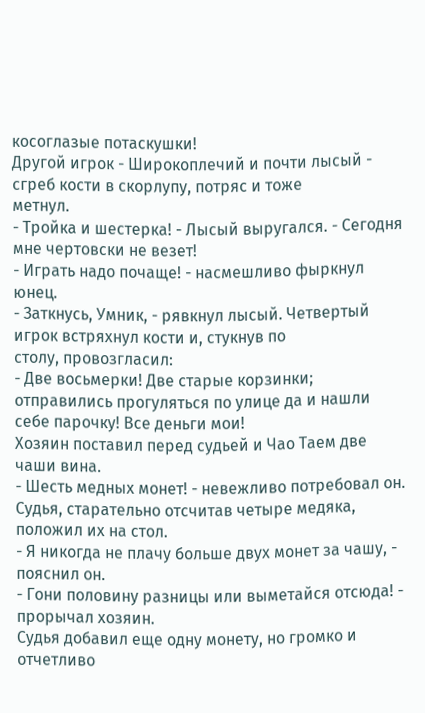косоглазые потаскушки!
Другой игрок - Широкоплечий и почти лысый - сгреб кости в скорлупу, потряс и тоже
метнул.
- Тройка и шестерка! - Лысый выругался. - Сегодня мне чертовски не везет!
- Играть надо почаще! - насмешливо фыркнул юнец.
- Заткнусь, Умник, - рявкнул лысый. Четвертый игрок встряхнул кости и, стукнув по
столу, провозгласил:
- Две восьмерки! Две старые корзинки; отправились прогуляться по улице да и нашли
себе парочку! Все деньги мои!
Хозяин поставил перед судьей и Чао Таем две чаши вина.
- Шесть медных монет! - невежливо потребовал он.
Судья, старательно отсчитав четыре медяка, положил их на стол.
- Я никогда не плачу больше двух монет за чашу, - пояснил он.
- Гони половину разницы или выметайся отсюда! - прорычал хозяин.
Судья добавил еще одну монету, но громко и отчетливо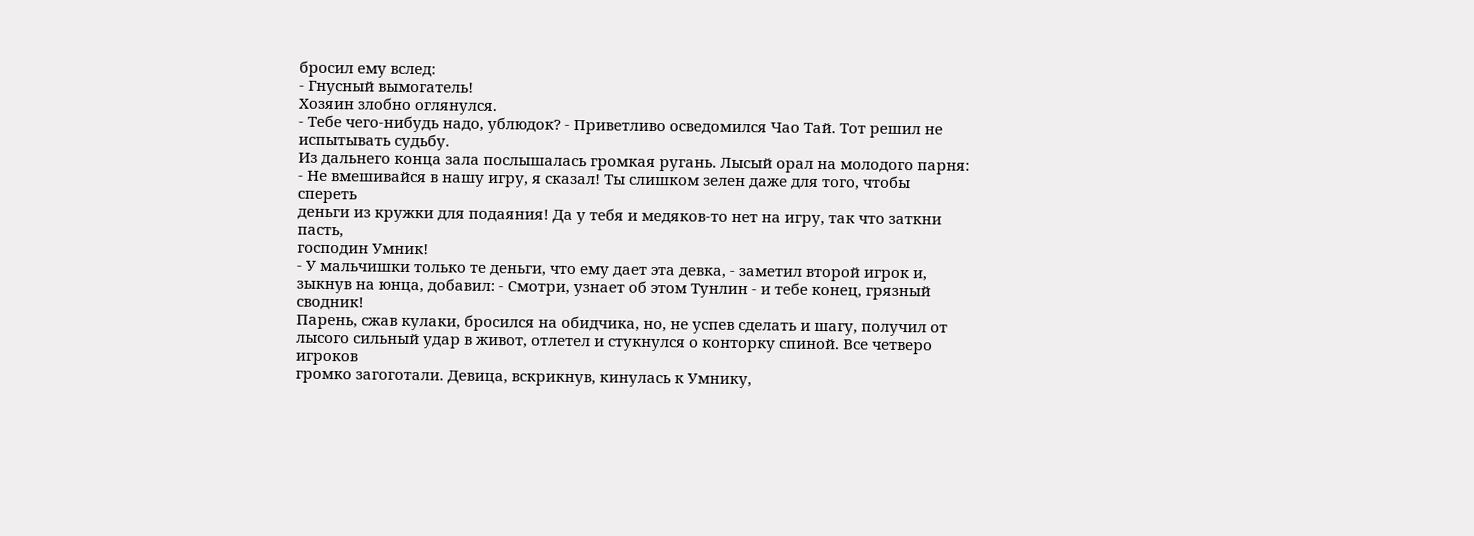бросил ему вслед:
- Гнусный вымогатель!
Хозяин злобно оглянулся.
- Тебе чего-нибудь надо, ублюдок? - Приветливо осведомился Чао Тай. Тот решил не
испытывать судьбу.
Из дальнего конца зала послышалась громкая ругань. Лысый орал на молодого парня:
- Не вмешивайся в нашу игру, я сказал! Ты слишком зелен даже для того, чтобы спереть
деньги из кружки для подаяния! Да у тебя и медяков-то нет на игру, так что заткни пасть,
господин Умник!
- У мальчишки только те деньги, что ему дает эта девка, - заметил второй игрок и,
зыкнув на юнца, добавил: - Смотри, узнает об этом Тунлин - и тебе конец, грязный сводник!
Парень, сжав кулаки, бросился на обидчика, но, не успев сделать и шагу, получил от
лысого сильный удар в живот, отлетел и стукнулся о конторку спиной. Все четверо игроков
громко загоготали. Девица, вскрикнув, кинулась к Умнику,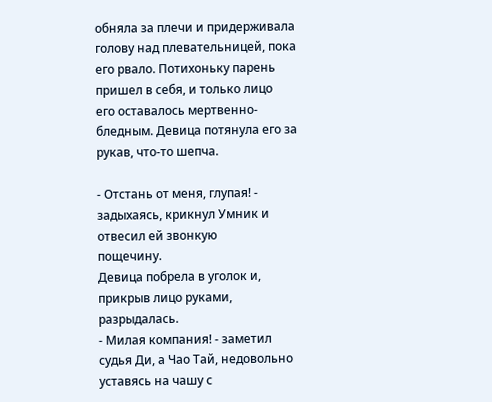обняла за плечи и придерживала
голову над плевательницей, пока его рвало. Потихоньку парень пришел в себя, и только лицо
его оставалось мертвенно-бледным. Девица потянула его за рукав, что-то шепча.

- Отстань от меня, глупая! - задыхаясь, крикнул Умник и отвесил ей звонкую
пощечину.
Девица побрела в уголок и, прикрыв лицо руками, разрыдалась.
- Милая компания! - заметил судья Ди, а Чао Тай, недовольно уставясь на чашу с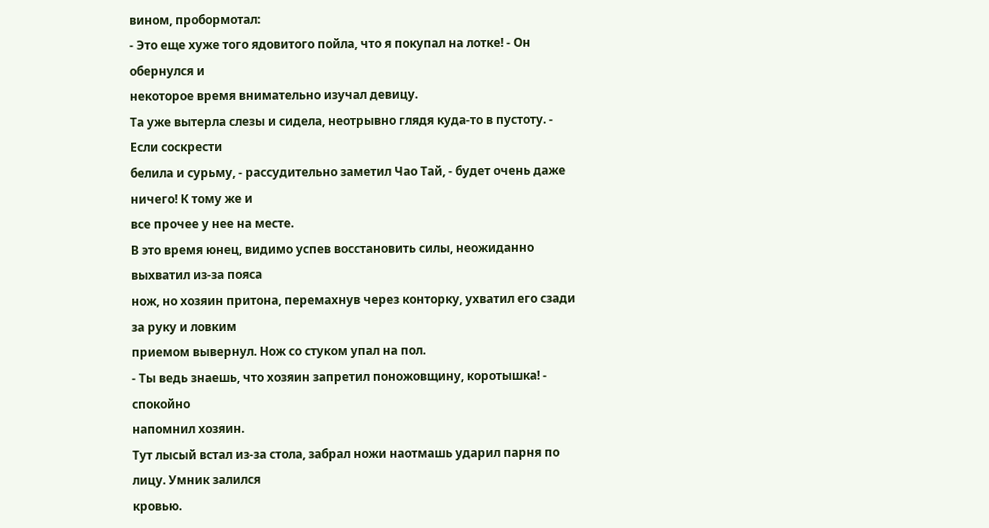вином, пробормотал:
- Это еще хуже того ядовитого пойла, что я покупал на лотке! - Он обернулся и
некоторое время внимательно изучал девицу.
Та уже вытерла слезы и сидела, неотрывно глядя куда-то в пустоту. - Если соскрести
белила и сурьму, - рассудительно заметил Чао Тай, - будет очень даже ничего! К тому же и
все прочее у нее на месте.
В это время юнец, видимо успев восстановить силы, неожиданно выхватил из-за пояса
нож, но хозяин притона, перемахнув через конторку, ухватил его сзади за руку и ловким
приемом вывернул. Нож со стуком упал на пол.
- Ты ведь знаешь, что хозяин запретил поножовщину, коротышка! - спокойно
напомнил хозяин.
Тут лысый встал из-за стола, забрал ножи наотмашь ударил парня по лицу. Умник залился
кровью.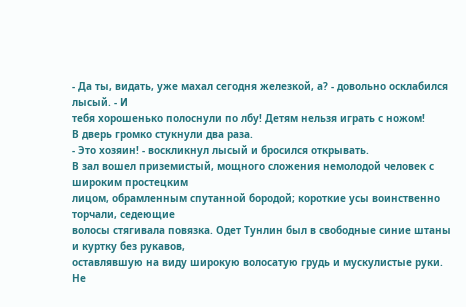- Да ты, видать, уже махал сегодня железкой, а? - довольно осклабился лысый. - И
тебя хорошенько полоснули по лбу! Детям нельзя играть с ножом!
В дверь громко стукнули два раза.
- Это хозяин! - воскликнул лысый и бросился открывать.
В зал вошел приземистый, мощного сложения немолодой человек с широким простецким
лицом, обрамленным спутанной бородой; короткие усы воинственно торчали, седеющие
волосы стягивала повязка. Одет Тунлин был в свободные синие штаны и куртку без рукавов,
оставлявшую на виду широкую волосатую грудь и мускулистые руки.
Не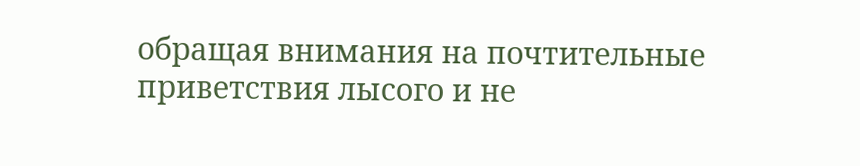обращая внимания на почтительные приветствия лысого и не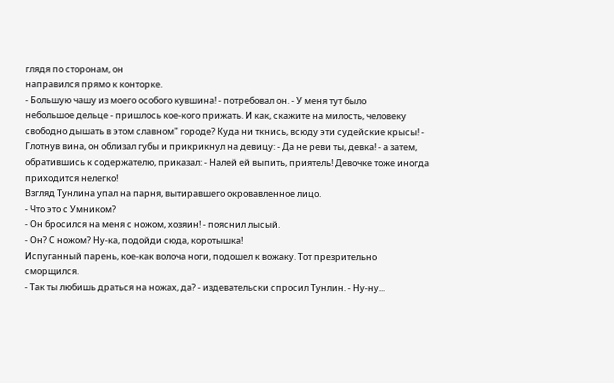глядя по сторонам, он
направился прямо к конторке.
- Большую чашу из моего особого кувшина! - потребовал он. - У меня тут было
небольшое дельце - пришлось кое-кого прижать. И как, скажите на милость, человеку
свободно дышать в этом славном" городе? Куда ни ткнись, всюду эти судейские крысы! -
Глотнув вина, он облизал губы и прикрикнул на девицу: - Да не реви ты, девка! - а затем,
обратившись к содержателю, приказал: - Налей ей выпить, приятель! Девочке тоже иногда
приходится нелегко!
Взгляд Тунлина упал на парня, вытиравшего окровавленное лицо.
- Что это с Умником?
- Он бросился на меня с ножом, хозяин! - пояснил лысый.
- Он? С ножом? Ну-ка, подойди сюда, коротышка!
Испуганный парень, кое-как волоча ноги, подошел к вожаку. Тот презрительно
сморщился.
- Так ты любишь драться на ножах, да? - издевательски спросил Тунлин. - Ну-ну...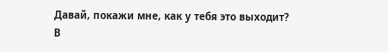Давай, покажи мне, как у тебя это выходит?
В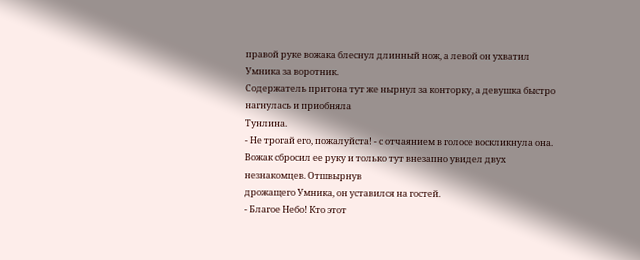правой руке вожака блеснул длинный нож, а левой он ухватил Умника за воротник.
Содержатель притона тут же нырнул за конторку, а девушка быстро нагнулась и приобняла
Тунлина.
- Не трогай его, пожалуйста! - с отчаянием в голосе воскликнула она.
Вожак сбросил ее руку и только тут внезапно увидел двух незнакомцев. Отшвырнув
дрожащего Умника, он уставился на гостей.
- Благое Небо! Кто этот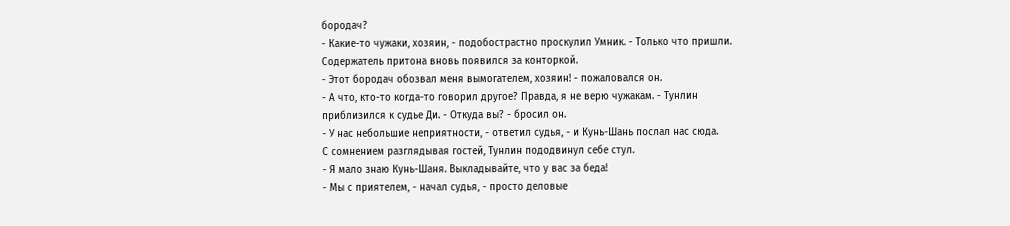бородач?
- Какие-то чужаки, хозяин, - подобострастно проскулил Умник. - Только что пришли.
Содержатель притона вновь появился за конторкой.
- Этот бородач обозвал меня вымогателем, хозяин! - пожаловался он.
- А что, кто-то когда-то говорил другое? Правда, я не верю чужакам. - Тунлин
приблизился к судье Ди. - Откуда вы? - бросил он.
- У нас небольшие неприятности, - ответил судья, - и Кунь-Шань послал нас сюда.
С сомнением разглядывая гостей, Тунлин пододвинул себе стул.
- Я мало знаю Кунь-Шаня. Выкладывайте, что у вас за беда!
- Мы с приятелем, - начал судья, - просто деловые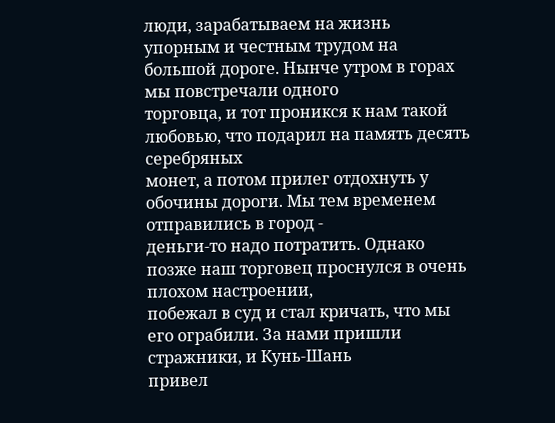люди, зарабатываем на жизнь
упорным и честным трудом на большой дороге. Нынче утром в горах мы повстречали одного
торговца, и тот проникся к нам такой любовью, что подарил на память десять серебряных
монет, а потом прилег отдохнуть у обочины дороги. Мы тем временем отправились в город -
деньги-то надо потратить. Однако позже наш торговец проснулся в очень плохом настроении,
побежал в суд и стал кричать, что мы его ограбили. За нами пришли стражники, и Кунь-Шань
привел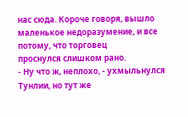нас сюда. Короче говоря, вышло маленькое недоразумение, и все потому, что торговец
проснулся слишком рано.
- Ну что ж, неплохо, - ухмыльнулся Тунлии, но тут же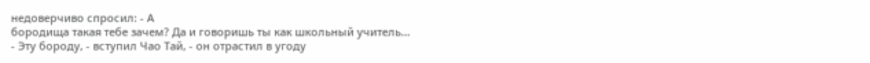недоверчиво спросил: - А
бородища такая тебе зачем? Да и говоришь ты как школьный учитель...
- Эту бороду, - вступил Чао Тай, - он отрастил в угоду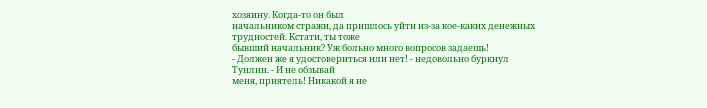хозяину. Когда-то он был
начальником стражи, да пришлось уйти из-за кое-каких денежных трудностей. Кстати, ты тоже
бывший начальник? Уж больно много вопросов задаешь!
- Должен же я удостовериться или нет! - недовольно буркнул Тунлин. - И не обзывай
меня, приятель! Никакой я не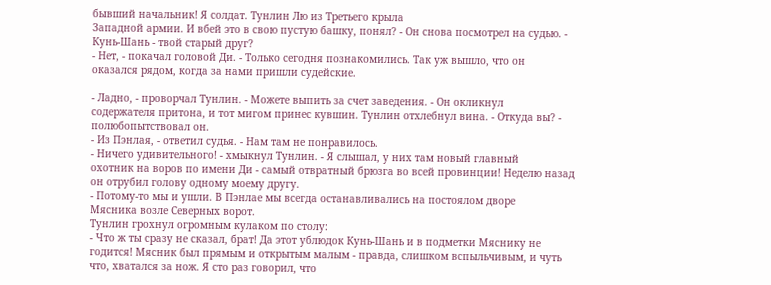бывший начальник! Я солдат. Тунлин Лю из Третьего крыла
Западной армии. И вбей это в свою пустую башку, понял? - Он снова посмотрел на судью. -
Кунь-Шань - твой старый друг?
- Нет, - покачал головой Ди. - Только сегодня познакомились. Так уж вышло, что он
оказался рядом, когда за нами пришли судейские.

- Ладно, - проворчал Тунлин. - Можете выпить за счет заведения. - Он окликнул
содержателя притона, и тот мигом принес кувшин. Тунлин отхлебнул вина. - Откуда вы? -
полюбопытствовал он.
- Из Пэнлая, - ответил судья. - Нам там не понравилось.
- Ничего удивительного! - хмыкнул Тунлин. - Я слышал, у них там новый главный
охотник на воров по имени Ди - самый отвратный брюзга во всей провинции! Неделю назад
он отрубил голову одному моему другу.
- Потому-то мы и ушли. В Пэнлае мы всегда останавливались на постоялом дворе
Мясника возле Северных ворот.
Тунлин грохнул огромным кулаком по столу:
- Что ж ты сразу не сказал, брат! Да этот ублюдок Кунь-Шань и в подметки Мяснику не
годится! Мясник был прямым и открытым малым - правда, слишком вспыльчивым, и чуть
что, хватался за нож. Я сто раз говорил, что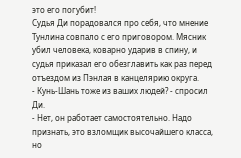это его погубит!
Судья Ди порадовался про себя, что мнение Тунлина совпало с его приговором. Мясник
убил человека, коварно ударив в спину, и судья приказал его обезглавить как раз перед
отъездом из Пэнлая в канцелярию округа.
- Кунь-Шань тоже из ваших людей? - спросил Ди.
- Нет, он работает самостоятельно. Надо признать, это взломщик высочайшего класса,
но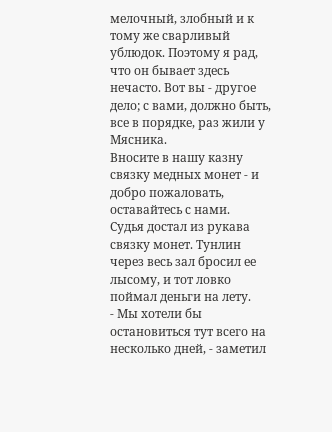мелочный, злобный и к тому же сварливый ублюдок. Поэтому я рад, что он бывает здесь
нечасто. Вот вы - другое дело; с вами, должно быть, все в порядке, раз жили у Мясника.
Вносите в нашу казну связку медных монет - и добро пожаловать, оставайтесь с нами.
Судья достал из рукава связку монет. Тунлин через весь зал бросил ее лысому, и тот ловко
поймал деньги на лету.
- Мы хотели бы остановиться тут всего на несколько дней, - заметил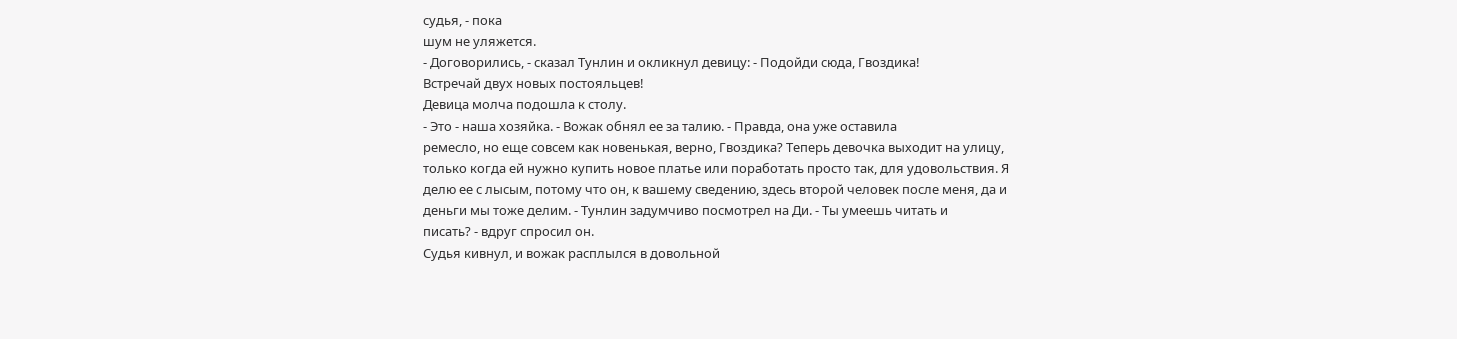судья, - пока
шум не уляжется.
- Договорились, - сказал Тунлин и окликнул девицу: - Подойди сюда, Гвоздика!
Встречай двух новых постояльцев!
Девица молча подошла к столу.
- Это - наша хозяйка. - Вожак обнял ее за талию. - Правда, она уже оставила
ремесло, но еще совсем как новенькая, верно, Гвоздика? Теперь девочка выходит на улицу,
только когда ей нужно купить новое платье или поработать просто так, для удовольствия. Я
делю ее с лысым, потому что он, к вашему сведению, здесь второй человек после меня, да и
деньги мы тоже делим. - Тунлин задумчиво посмотрел на Ди. - Ты умеешь читать и
писать? - вдруг спросил он.
Судья кивнул, и вожак расплылся в довольной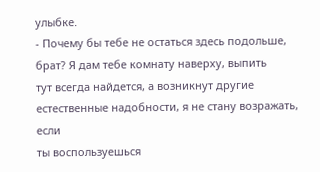улыбке.
- Почему бы тебе не остаться здесь подольше, брат? Я дам тебе комнату наверху, выпить
тут всегда найдется, а возникнут другие естественные надобности, я не стану возражать, если
ты воспользуешься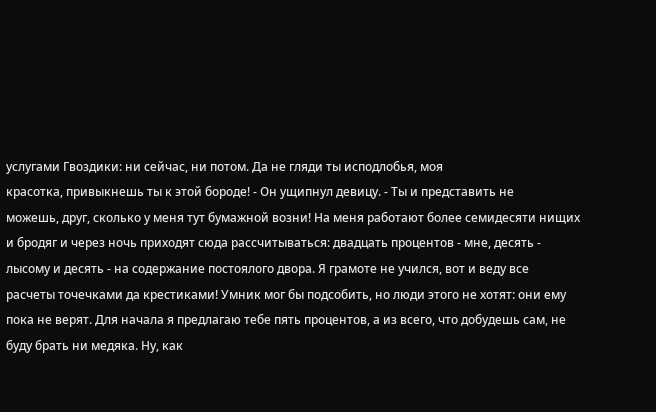услугами Гвоздики: ни сейчас, ни потом. Да не гляди ты исподлобья, моя
красотка, привыкнешь ты к этой бороде! - Он ущипнул девицу. - Ты и представить не
можешь, друг, сколько у меня тут бумажной возни! На меня работают более семидесяти нищих
и бродяг и через ночь приходят сюда рассчитываться: двадцать процентов - мне, десять -
лысому и десять - на содержание постоялого двора. Я грамоте не учился, вот и веду все
расчеты точечками да крестиками! Умник мог бы подсобить, но люди этого не хотят: они ему
пока не верят. Для начала я предлагаю тебе пять процентов, а из всего, что добудешь сам, не
буду брать ни медяка. Ну, как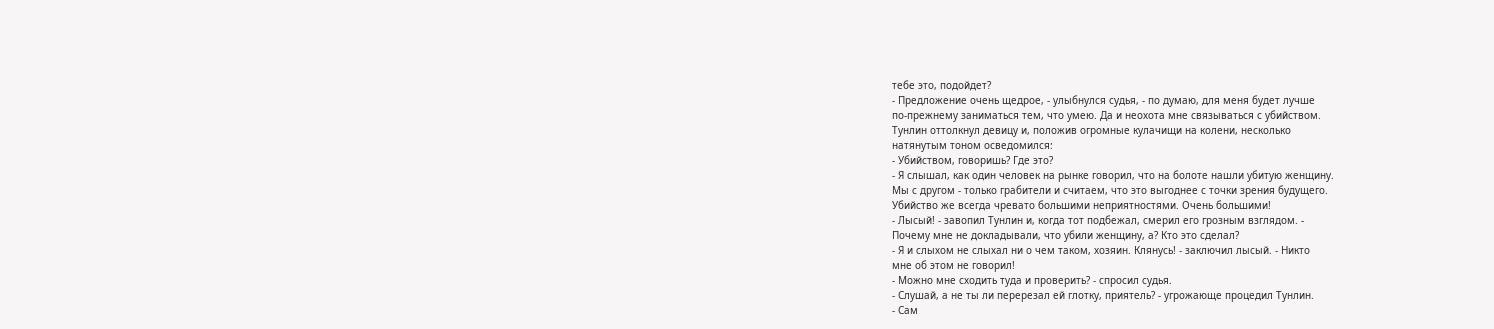тебе это, подойдет?
- Предложение очень щедрое, - улыбнулся судья, - по думаю, для меня будет лучше
по-прежнему заниматься тем, что умею. Да и неохота мне связываться с убийством.
Тунлин оттолкнул девицу и, положив огромные кулачищи на колени, несколько
натянутым тоном осведомился:
- Убийством, говоришь? Где это?
- Я слышал, как один человек на рынке говорил, что на болоте нашли убитую женщину.
Мы с другом - только грабители и считаем, что это выгоднее с точки зрения будущего.
Убийство же всегда чревато большими неприятностями. Очень большими!
- Лысый! - завопил Тунлин и, когда тот подбежал, смерил его грозным взглядом. -
Почему мне не докладывали, что убили женщину, а? Кто это сделал?
- Я и слыхом не слыхал ни о чем таком, хозяин. Клянусь! - заключил лысый. - Никто
мне об этом не говорил!
- Можно мне сходить туда и проверить? - спросил судья.
- Слушай, а не ты ли перерезал ей глотку, приятель? - угрожающе процедил Тунлин.
- Сам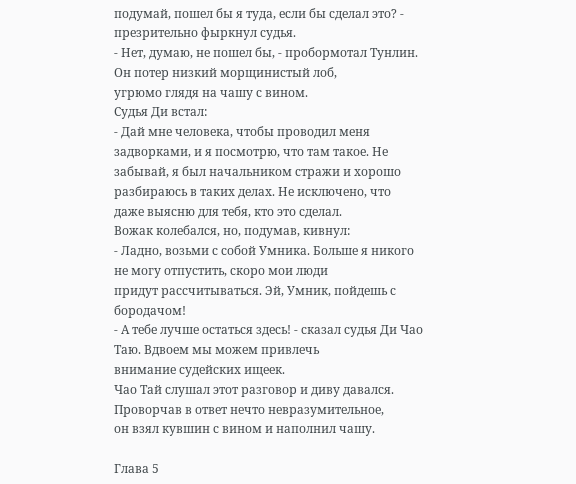подумай, пошел бы я туда, если бы сделал это? - презрительно фыркнул судья.
- Нет, думаю, не пошел бы, - пробормотал Тунлин. Он потер низкий морщинистый лоб,
угрюмо глядя на чашу с вином.
Судья Ди встал:
- Дай мне человека, чтобы проводил меня задворками, и я посмотрю, что там такое. Не
забывай, я был начальником стражи и хорошо разбираюсь в таких делах. Не исключено, что
даже выясню для тебя, кто это сделал.
Вожак колебался, но, подумав, кивнул:
- Ладно, возьми с собой Умника. Больше я никого не могу отпустить, скоро мои люди
придут рассчитываться. Эй, Умник, пойдешь с бородачом!
- А тебе лучше остаться здесь! - сказал судья Ди Чао Таю. Вдвоем мы можем привлечь
внимание судейских ищеек.
Чао Тай слушал этот разговор и диву давался. Проворчав в ответ нечто невразумительное,
он взял кувшин с вином и наполнил чашу.

Глава 5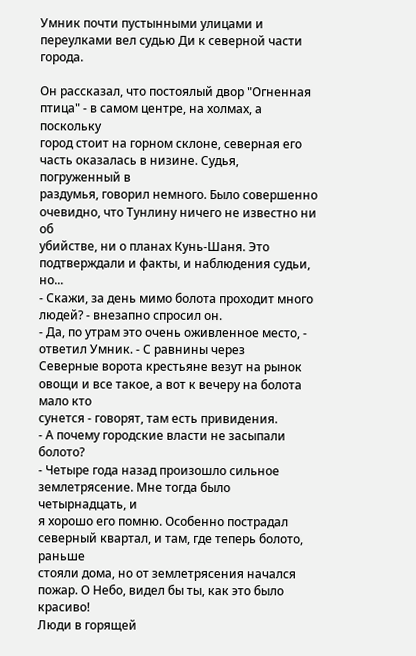Умник почти пустынными улицами и переулками вел судью Ди к северной части города.

Он рассказал, что постоялый двор "Огненная птица" - в самом центре, на холмах, а поскольку
город стоит на горном склоне, северная его часть оказалась в низине. Судья, погруженный в
раздумья, говорил немного. Было совершенно очевидно, что Тунлину ничего не известно ни об
убийстве, ни о планах Кунь-Шаня. Это подтверждали и факты, и наблюдения судьи, но...
- Скажи, за день мимо болота проходит много людей? - внезапно спросил он.
- Да, по утрам это очень оживленное место, - ответил Умник. - С равнины через
Северные ворота крестьяне везут на рынок овощи и все такое, а вот к вечеру на болота мало кто
сунется - говорят, там есть привидения.
- А почему городские власти не засыпали болото?
- Четыре года назад произошло сильное землетрясение. Мне тогда было четырнадцать, и
я хорошо его помню. Особенно пострадал северный квартал, и там, где теперь болото, раньше
стояли дома, но от землетрясения начался пожар. О Небо, видел бы ты, как это было красиво!
Люди в горящей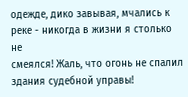одежде, дико завывая, мчались к реке - никогда в жизни я столько не
смеялся! Жаль, что огонь не спалил здания судебной управы!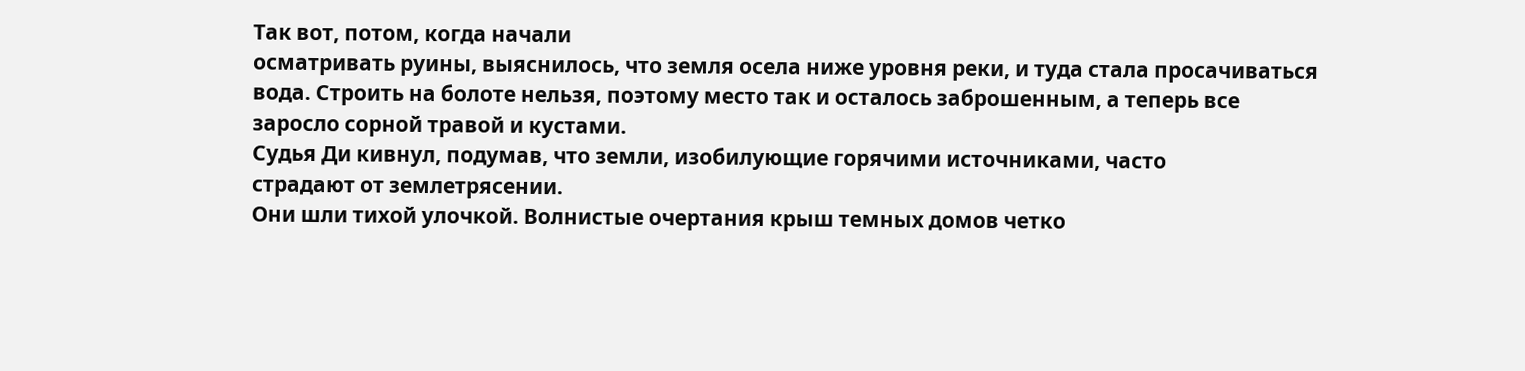Так вот, потом, когда начали
осматривать руины, выяснилось, что земля осела ниже уровня реки, и туда стала просачиваться
вода. Строить на болоте нельзя, поэтому место так и осталось заброшенным, а теперь все
заросло сорной травой и кустами.
Судья Ди кивнул, подумав, что земли, изобилующие горячими источниками, часто
страдают от землетрясении.
Они шли тихой улочкой. Волнистые очертания крыш темных домов четко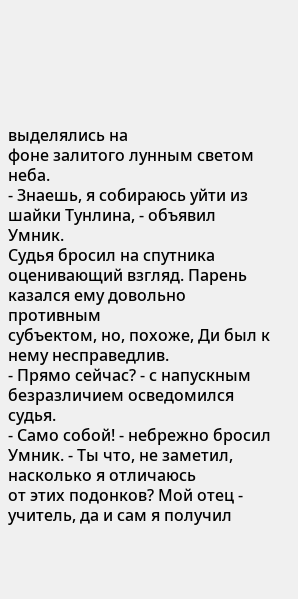выделялись на
фоне залитого лунным светом неба.
- Знаешь, я собираюсь уйти из шайки Тунлина, - объявил Умник.
Судья бросил на спутника оценивающий взгляд. Парень казался ему довольно противным
субъектом, но, похоже, Ди был к нему несправедлив.
- Прямо сейчас? - с напускным безразличием осведомился судья.
- Само собой! - небрежно бросил Умник. - Ты что, не заметил, насколько я отличаюсь
от этих подонков? Мой отец - учитель, да и сам я получил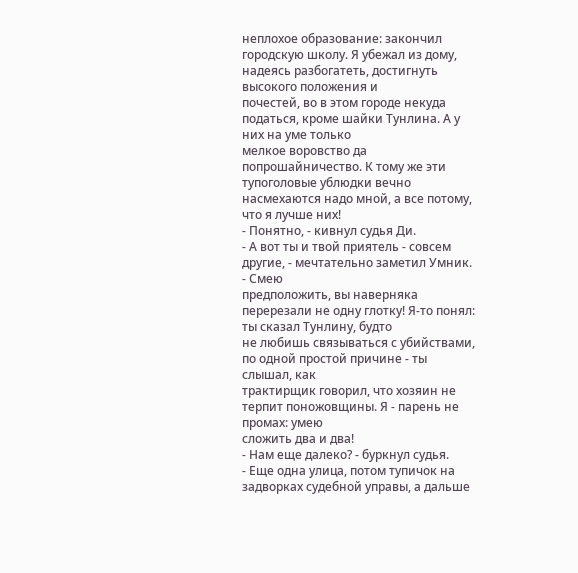неплохое образование: закончил
городскую школу. Я убежал из дому, надеясь разбогатеть, достигнуть высокого положения и
почестей, во в этом городе некуда податься, кроме шайки Тунлина. А у них на уме только
мелкое воровство да попрошайничество. К тому же эти тупоголовые ублюдки вечно
насмехаются надо мной, а все потому, что я лучше них!
- Понятно, - кивнул судья Ди.
- А вот ты и твой приятель - совсем другие, - мечтательно заметил Умник. - Смею
предположить, вы наверняка перерезали не одну глотку! Я-то понял: ты сказал Тунлину, будто
не любишь связываться с убийствами, по одной простой причине - ты слышал, как
трактирщик говорил, что хозяин не терпит поножовщины. Я - парень не промах: умею
сложить два и два!
- Нам еще далеко? - буркнул судья.
- Еще одна улица, потом тупичок на задворках судебной управы, а дальше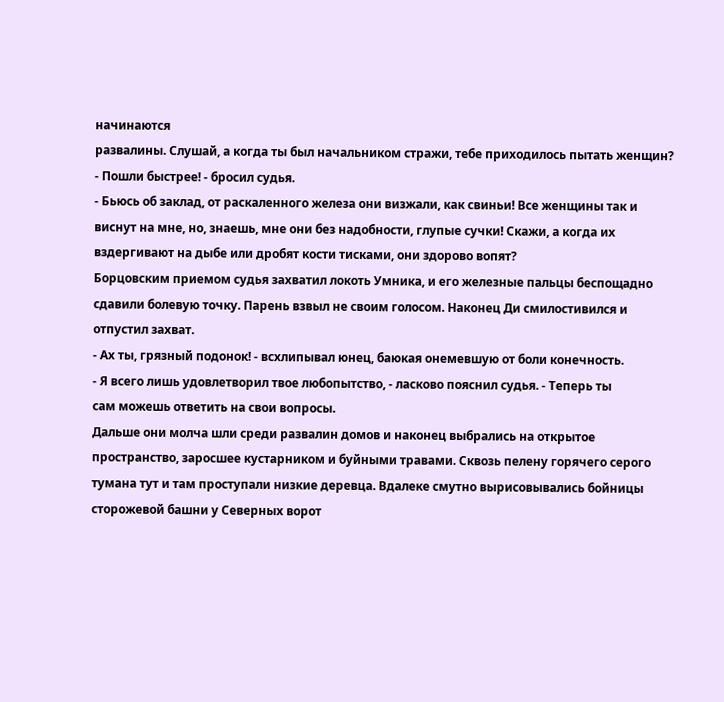начинаются
развалины. Слушай, а когда ты был начальником стражи, тебе приходилось пытать женщин?
- Пошли быстрее! - бросил судья.
- Бьюсь об заклад, от раскаленного железа они визжали, как свиньи! Все женщины так и
виснут на мне, но, знаешь, мне они без надобности, глупые сучки! Скажи, а когда их
вздергивают на дыбе или дробят кости тисками, они здорово вопят?
Борцовским приемом судья захватил локоть Умника, и его железные пальцы беспощадно
сдавили болевую точку. Парень взвыл не своим голосом. Наконец Ди смилостивился и
отпустил захват.
- Ах ты, грязный подонок! - всхлипывал юнец, баюкая онемевшую от боли конечность.
- Я всего лишь удовлетворил твое любопытство, - ласково пояснил судья. - Теперь ты
сам можешь ответить на свои вопросы.
Дальше они молча шли среди развалин домов и наконец выбрались на открытое
пространство, заросшее кустарником и буйными травами. Сквозь пелену горячего серого
тумана тут и там проступали низкие деревца. Вдалеке смутно вырисовывались бойницы
сторожевой башни у Северных ворот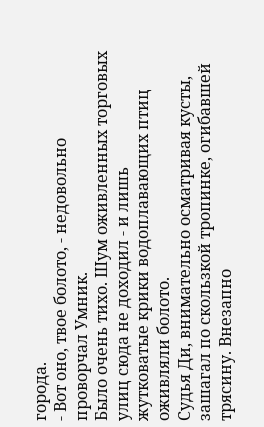города.
- Вот оно, твое болото, - недовольно проворчал Умник.
Было очень тихо. Шум оживленных торговых улиц сюда не доходил - и лишь
жутковатые крики водоплавающих птиц оживляли болото.
Судья Ди, внимательно осматривая кусты, зашагал по скользкой тропинке, огибавшей
трясину. Внезапно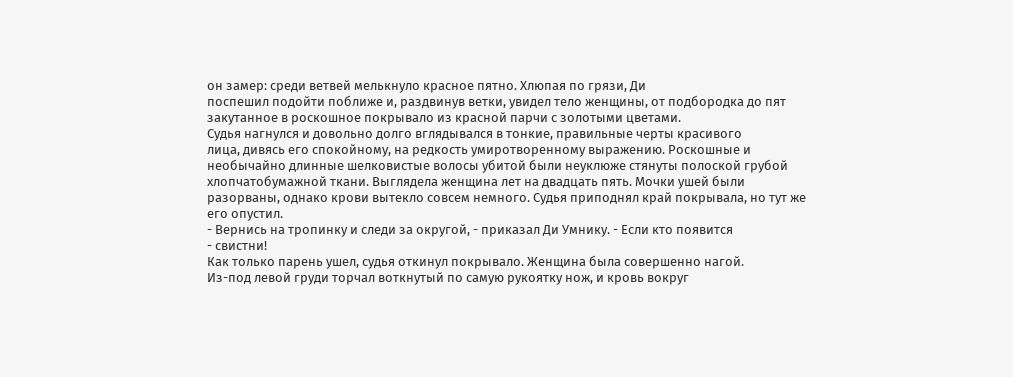он замер: среди ветвей мелькнуло красное пятно. Хлюпая по грязи, Ди
поспешил подойти поближе и, раздвинув ветки, увидел тело женщины, от подбородка до пят
закутанное в роскошное покрывало из красной парчи с золотыми цветами.
Судья нагнулся и довольно долго вглядывался в тонкие, правильные черты красивого
лица, дивясь его спокойному, на редкость умиротворенному выражению. Роскошные и
необычайно длинные шелковистые волосы убитой были неуклюже стянуты полоской грубой
хлопчатобумажной ткани. Выглядела женщина лет на двадцать пять. Мочки ушей были
разорваны, однако крови вытекло совсем немного. Судья приподнял край покрывала, но тут же
его опустил.
- Вернись на тропинку и следи за округой, - приказал Ди Умнику. - Если кто появится
- свистни!
Как только парень ушел, судья откинул покрывало. Женщина была совершенно нагой.
Из-под левой груди торчал воткнутый по самую рукоятку нож, и кровь вокруг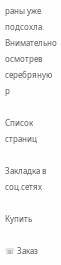раны уже
подсохла. Внимательно осмотрев серебряную р

Список страниц

Закладка в соц.сетях

Купить

☏ Заказ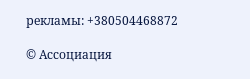рекламы: +380504468872

© Ассоциация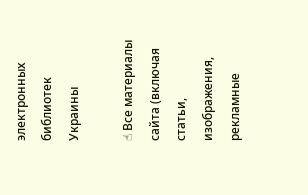электронных библиотек Украины

☝ Все материалы сайта (включая статьи, изображения, рекламные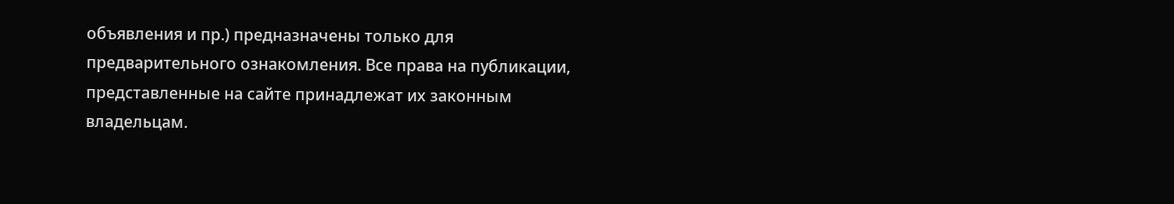объявления и пр.) предназначены только для предварительного ознакомления. Все права на публикации, представленные на сайте принадлежат их законным владельцам.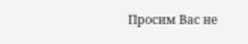Просим Вас не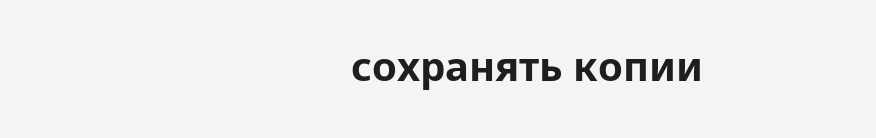сохранять копии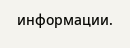информации.